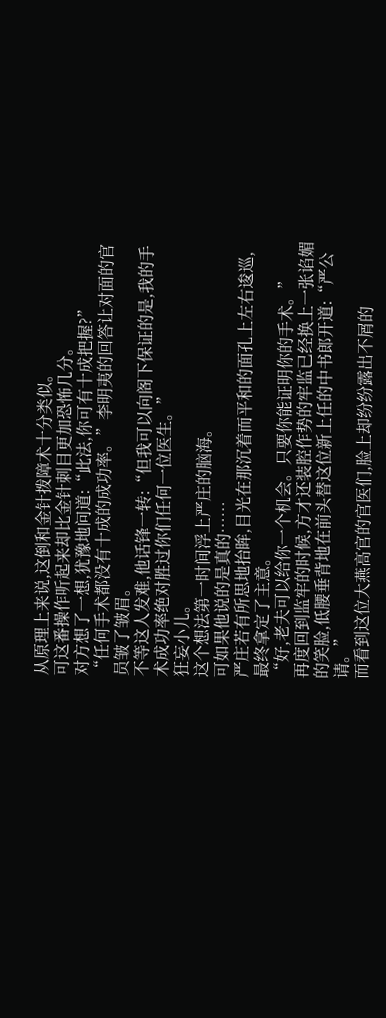从原理上来说,这倒和金针拨障术十分类似。
可这番操作听起来却比金针刺目更加恐怖几分。
对方想了一想,犹豫地问道:“此法,你可有十成把握?”
“任何手术都没有十成的成功率。”李明夷的回答让对面的官员皱了皱眉。
不等这人发难,他话锋一转:“但我可以向阁下保证的是,我的手术成功率绝对胜过你们任何一位医生。”
狂妄小儿。
这个想法第一时间浮上严庄的脑海。
可如果他说的是真的……
严庄若有所思地抬眸,目光在那沉着而平和的面孔上左右逡巡,最终拿定了主意。
“好,老夫可以给你一个机会。只要你能证明你的手术。”
再度回到监牢的时候,方才还装腔作势的牢监已经换上一张谄媚的笑脸,低腰垂背地在前头替这位新上任的中书郎开道:“严公请。”
而看到这位大燕高官的官医们,脸上却纷纷露出不屑的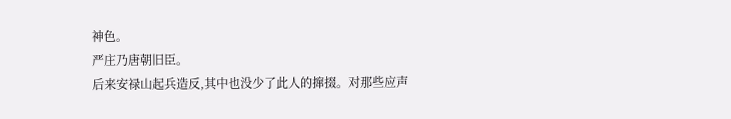神色。
严庄乃唐朝旧臣。
后来安禄山起兵造反,其中也没少了此人的撺掇。对那些应声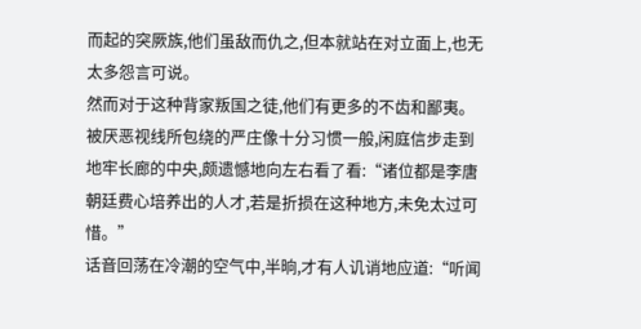而起的突厥族,他们虽敌而仇之,但本就站在对立面上,也无太多怨言可说。
然而对于这种背家叛国之徒,他们有更多的不齿和鄙夷。
被厌恶视线所包绕的严庄像十分习惯一般,闲庭信步走到地牢长廊的中央,颇遗憾地向左右看了看:“诸位都是李唐朝廷费心培养出的人才,若是折损在这种地方,未免太过可惜。”
话音回荡在冷潮的空气中,半晌,才有人讥诮地应道:“听闻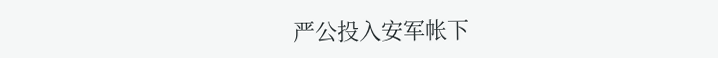严公投入安军帐下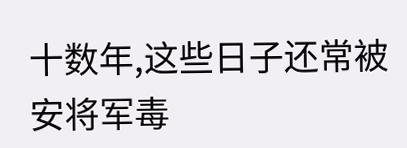十数年,这些日子还常被安将军毒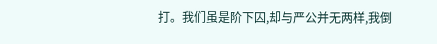打。我们虽是阶下囚,却与严公并无两样,我倒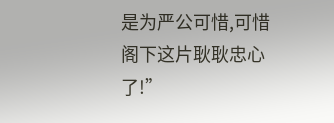是为严公可惜,可惜阁下这片耿耿忠心了!”